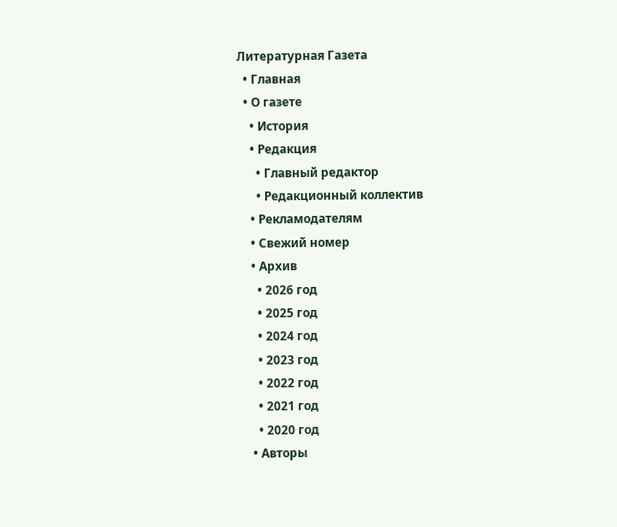Литературная Газета
  • Главная
  • О газете
    • История
    • Редакция
      • Главный редактор
      • Редакционный коллектив
    • Рекламодателям
    • Свежий номер
    • Архив
      • 2026 год
      • 2025 год
      • 2024 год
      • 2023 год
      • 2022 год
      • 2021 год
      • 2020 год
    • Авторы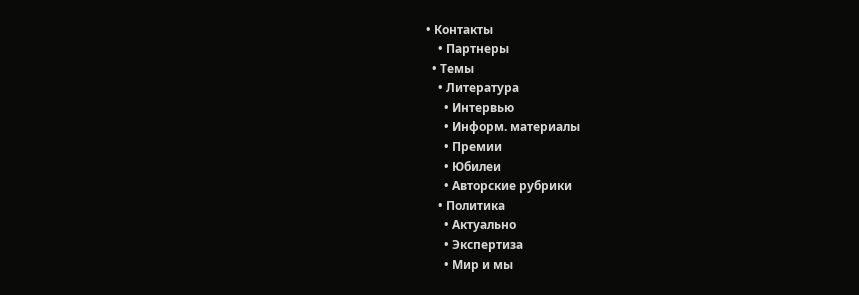• Контакты
    • Партнеры
  • Темы
    • Литература
      • Интервью
      • Информ. материалы
      • Премии
      • Юбилеи
      • Авторские рубрики
    • Политика
      • Актуально
      • Экспертиза
      • Мир и мы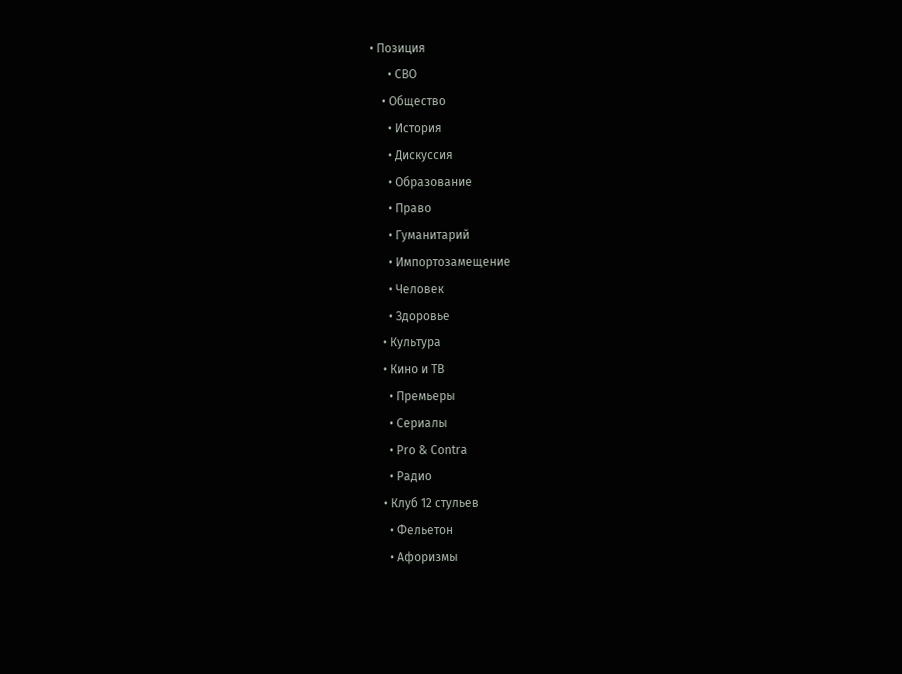• Позиция
      • СВО
    • Общество
      • История
      • Дискуссия
      • Образование
      • Право
      • Гуманитарий
      • Импортозамещение
      • Человек
      • Здоровье
    • Культура
    • Кино и ТВ
      • Премьеры
      • Сериалы
      • Pro & Contra
      • Радио
    • Клуб 12 стульев
      • Фельетон
      • Афоризмы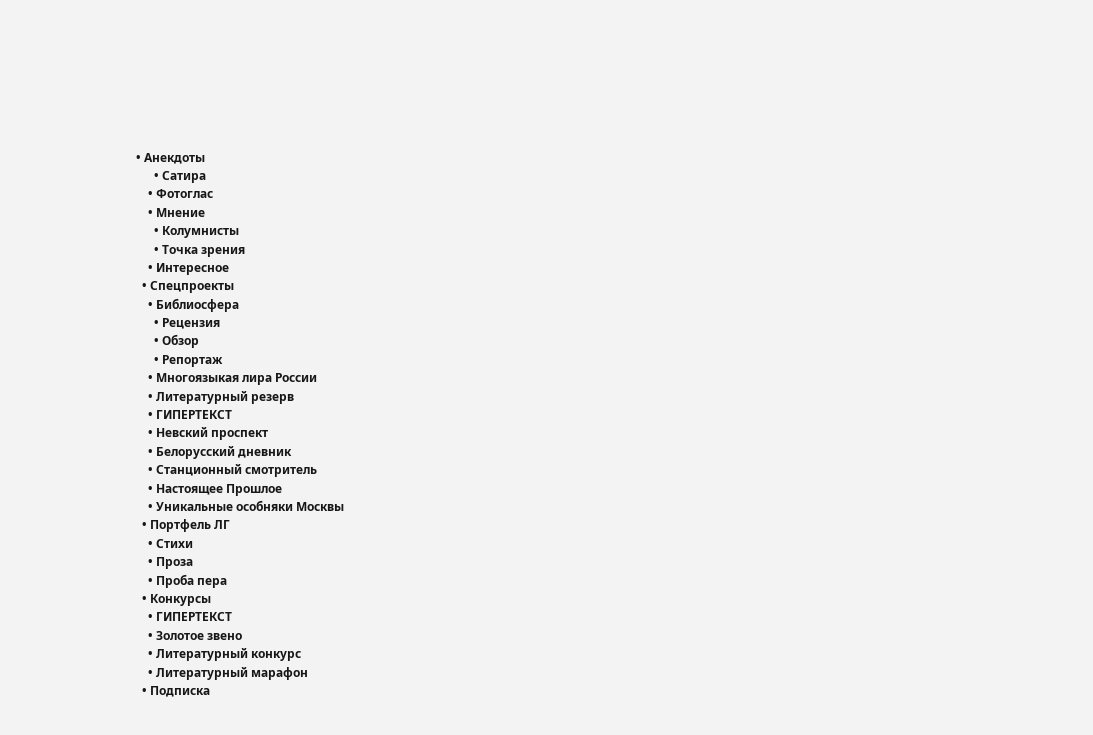• Анекдоты
      • Сатира
    • Фотоглас
    • Мнение
      • Колумнисты
      • Точка зрения
    • Интересное
  • Спецпроекты
    • Библиосфера
      • Рецензия
      • Обзор
      • Репортаж
    • Многоязыкая лира России
    • Литературный резерв
    • ГИПЕРТЕКСТ
    • Невский проспект
    • Белорусский дневник
    • Станционный смотритель
    • Настоящее Прошлое
    • Уникальные особняки Москвы
  • Портфель ЛГ
    • Стихи
    • Проза
    • Проба пера
  • Конкурсы
    • ГИПЕРТЕКСТ
    • Золотое звено
    • Литературный конкурс
    • Литературный марафон
  • Подписка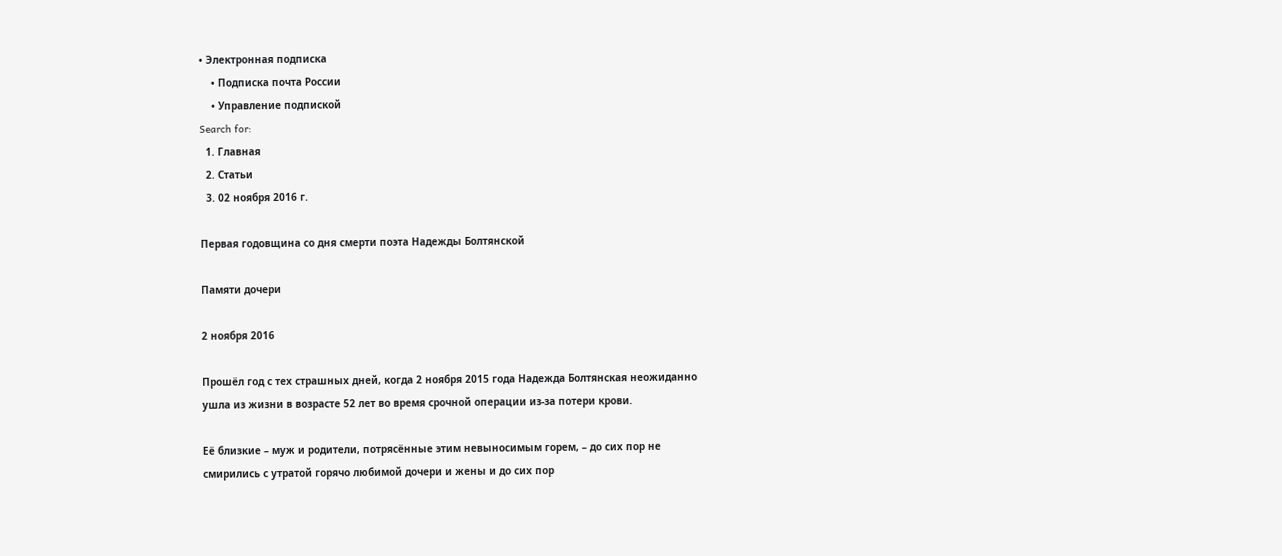• Электронная подписка
    • Подписка почта России
    • Управление подпиской
Search for:
  1. Главная
  2. Статьи
  3. 02 ноября 2016 г.

Первая годовщина со дня смерти поэта Надежды Болтянской

Памяти дочери

2 ноября 2016

Прошёл год с тех страшных дней, когда 2 ноября 2015 года Надежда Болтянская неожиданно ушла из жизни в возрасте 52 лет во время срочной операции из-за потери крови.

Её близкие – муж и родители, потрясённые этим невыносимым горем, – до сих пор не смирились с утратой горячо любимой дочери и жены и до сих пор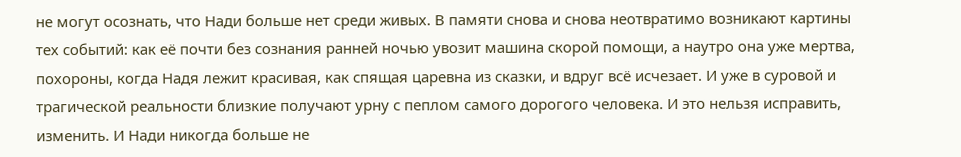не могут осознать, что Нади больше нет среди живых. В памяти снова и снова неотвратимо возникают картины тех событий: как её почти без сознания ранней ночью увозит машина скорой помощи, а наутро она уже мертва, похороны, когда Надя лежит красивая, как спящая царевна из сказки, и вдруг всё исчезает. И уже в суровой и трагической реальности близкие получают урну с пеплом самого дорогого человека. И это нельзя исправить, изменить. И Нади никогда больше не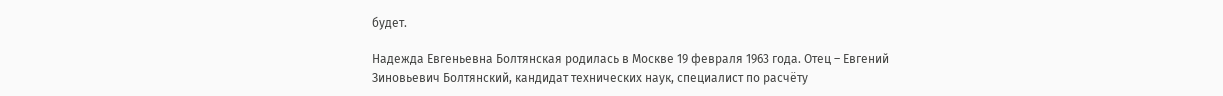будет.

Надежда Евгеньевна Болтянская родилась в Москве 19 февраля 1963 года. Отец – Евгений Зиновьевич Болтянский, кандидат технических наук, специалист по расчёту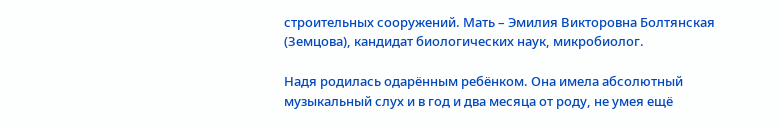строительных сооружений. Мать – Эмилия Викторовна Болтянская (Земцова), кандидат биологических наук, микробиолог.

Надя родилась одарённым ребёнком. Она имела абсолютный музыкальный слух и в год и два месяца от роду, не умея ещё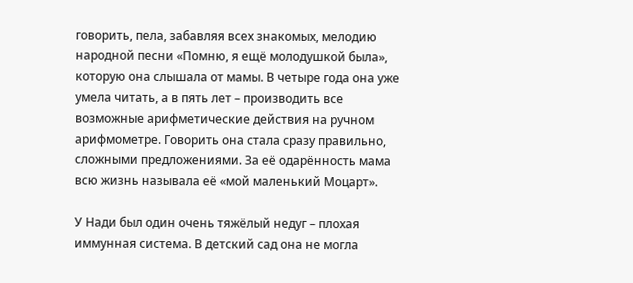говорить, пела, забавляя всех знакомых, мелодию народной песни «Помню, я ещё молодушкой была», которую она слышала от мамы. В четыре года она уже умела читать, а в пять лет – производить все возможные арифметические действия на ручном арифмометре. Говорить она стала сразу правильно, сложными предложениями. За её одарённость мама всю жизнь называла её «мой маленький Моцарт».

У Нади был один очень тяжёлый недуг – плохая иммунная система. В детский сад она не могла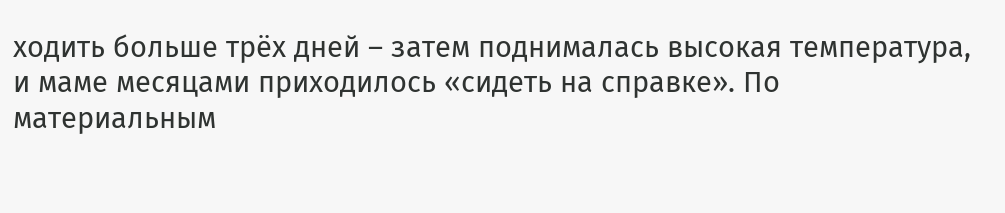ходить больше трёх дней – затем поднималась высокая температура, и маме месяцами приходилось «сидеть на справке». По материальным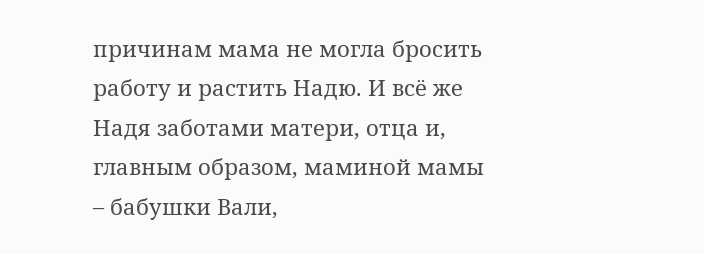причинам мама не могла бросить работу и растить Надю. И всё же Надя заботами матери, отца и, главным образом, маминой мамы – бабушки Вали,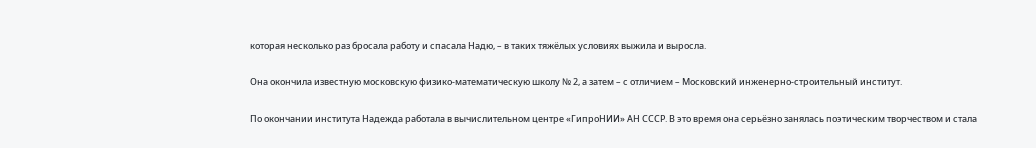которая несколько раз бросала работу и спасала Надю, – в таких тяжёлых условиях выжила и выросла.

Она окончила известную московскую физико-математическую школу № 2, а затем – с отличием – Московский инженерно-строительный институт.

По окончании института Надежда работала в вычислительном центре «ГипроНИИ» АН СССР. В это время она серьёзно занялась поэтическим творчеством и стала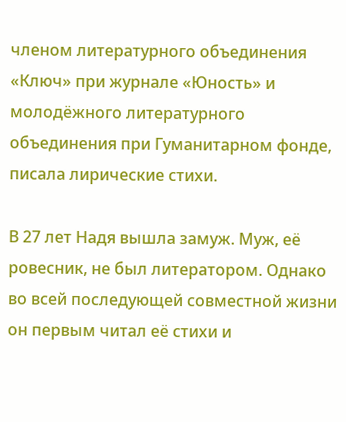членом литературного объединения «Ключ» при журнале «Юность» и молодёжного литературного объединения при Гуманитарном фонде, писала лирические стихи.

В 27 лет Надя вышла замуж. Муж, её ровесник, не был литератором. Однако во всей последующей совместной жизни он первым читал её стихи и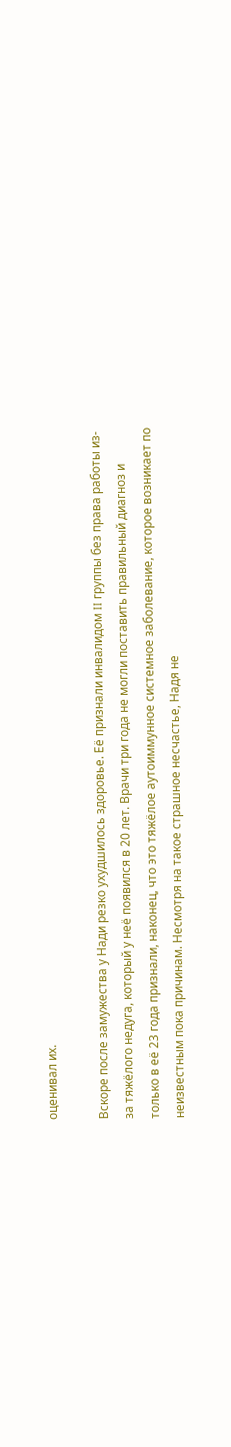оценивал их.

Вскоре после замужества у Нади резко ухудшилось здоровье. Её признали инвалидом II группы без права работы из-за тяжёлого недуга, который у неё появился в 20 лет. Врачи три года не могли поставить правильный диагноз и только в её 23 года признали, наконец, что это тяжёлое аутоиммунное системное заболевание, которое возникает по неизвестным пока причинам. Несмотря на такое страшное несчастье, Надя не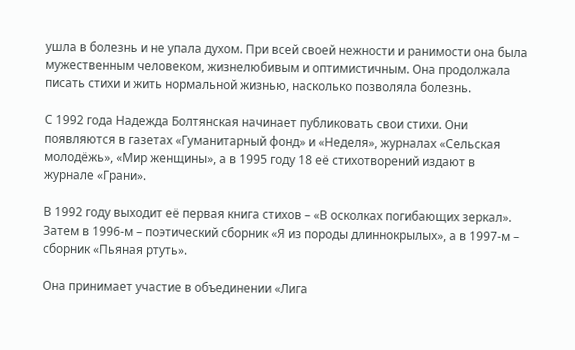ушла в болезнь и не упала духом. При всей своей нежности и ранимости она была мужественным человеком, жизнелюбивым и оптимистичным. Она продолжала писать стихи и жить нормальной жизнью, насколько позволяла болезнь.

С 1992 года Надежда Болтянская начинает публиковать свои стихи. Они появляются в газетах «Гуманитарный фонд» и «Неделя», журналах «Сельская молодёжь», «Мир женщины», а в 1995 году 18 её стихотворений издают в журнале «Грани».

В 1992 году выходит её первая книга стихов – «В осколках погибающих зеркал». Затем в 1996-м – поэтический сборник «Я из породы длиннокрылых», а в 1997-м – сборник «Пьяная ртуть».

Она принимает участие в объединении «Лига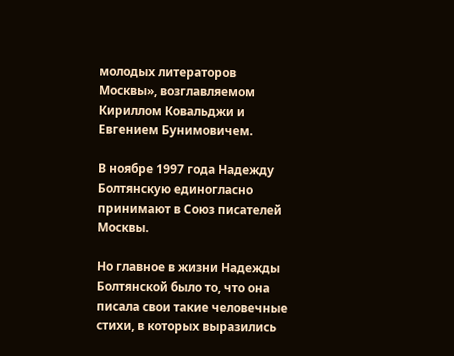молодых литераторов Москвы», возглавляемом Кириллом Ковальджи и Евгением Бунимовичем.

В ноябре 1997 года Надежду Болтянскую единогласно принимают в Союз писателей Москвы.

Но главное в жизни Надежды Болтянской было то, что она писала свои такие человечные стихи, в которых выразились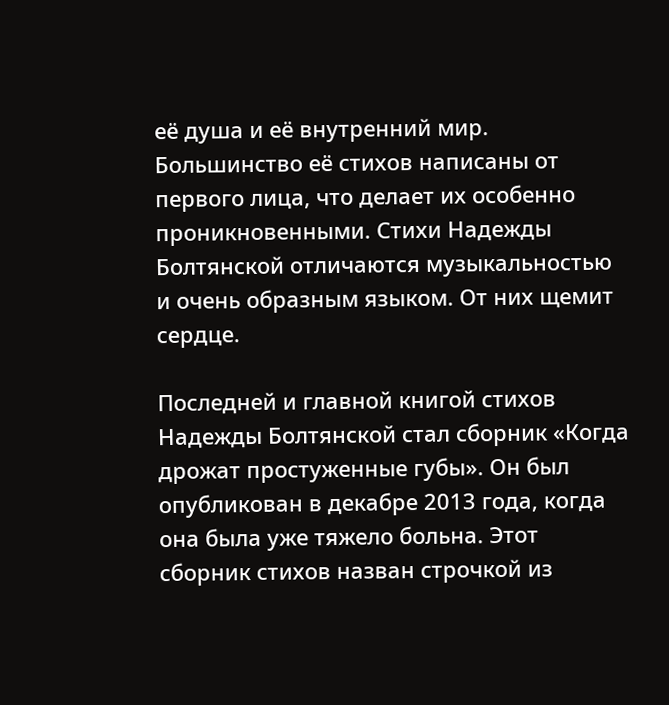её душа и её внутренний мир. Большинство её стихов написаны от первого лица, что делает их особенно проникновенными. Стихи Надежды Болтянской отличаются музыкальностью и очень образным языком. От них щемит сердце.

Последней и главной книгой стихов Надежды Болтянской стал сборник «Когда дрожат простуженные губы». Он был опубликован в декабре 2013 года, когда она была уже тяжело больна. Этот сборник стихов назван строчкой из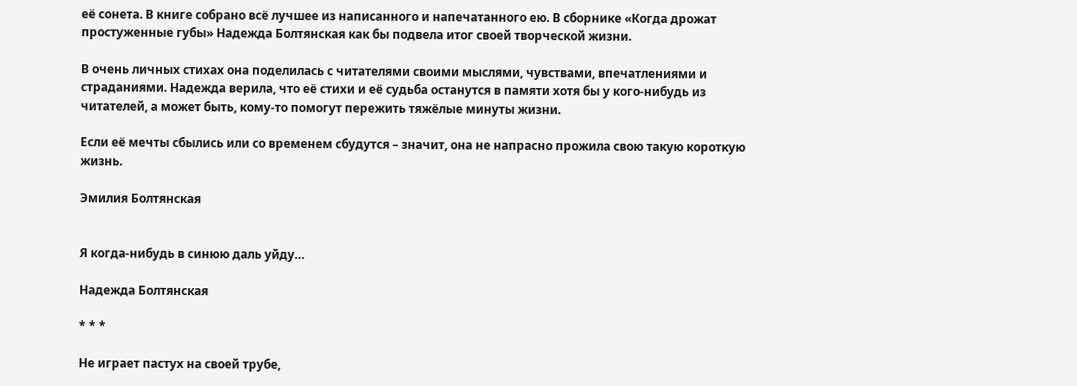её сонета. В книге собрано всё лучшее из написанного и напечатанного ею. В сборнике «Когда дрожат простуженные губы» Надежда Болтянская как бы подвела итог своей творческой жизни.

В очень личных стихах она поделилась с читателями своими мыслями, чувствами, впечатлениями и страданиями. Надежда верила, что её стихи и её судьба останутся в памяти хотя бы у кого-нибудь из читателей, а может быть, кому-то помогут пережить тяжёлые минуты жизни.

Если её мечты сбылись или со временем сбудутся – значит, она не напрасно прожила свою такую короткую жизнь.

Эмилия Болтянская


Я когда-нибудь в синюю даль уйду…

Надежда Болтянская

* * *

Не играет пастух на своей трубе,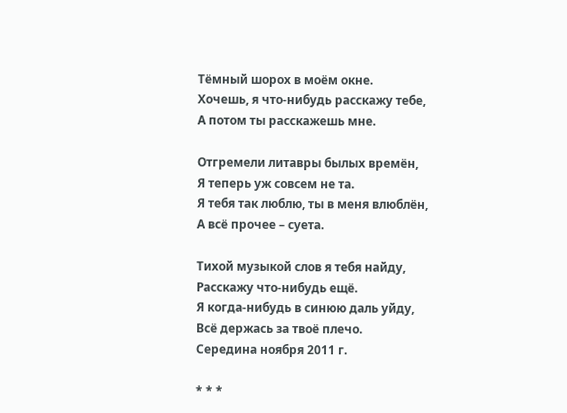Тёмный шорох в моём окне.
Хочешь, я что-нибудь расскажу тебе,
А потом ты расскажешь мне.

Отгремели литавры былых времён,
Я теперь уж совсем не та.
Я тебя так люблю, ты в меня влюблён,
А всё прочее – суета.

Тихой музыкой слов я тебя найду,
Расскажу что-нибудь ещё.
Я когда-нибудь в синюю даль уйду,
Всё держась за твоё плечо.
Середина ноября 2011 г.

* * *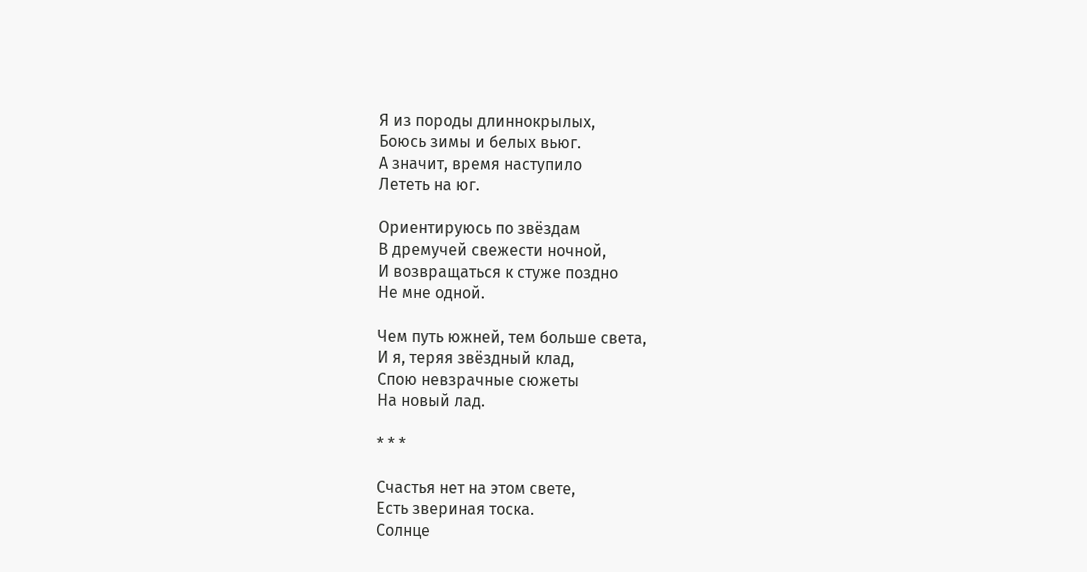Я из породы длиннокрылых,
Боюсь зимы и белых вьюг.
А значит, время наступило
Лететь на юг.

Ориентируюсь по звёздам
В дремучей свежести ночной,
И возвращаться к стуже поздно
Не мне одной.

Чем путь южней, тем больше света,
И я, теряя звёздный клад,
Спою невзрачные сюжеты
На новый лад.

* * *

Счастья нет на этом свете,
Есть звериная тоска.
Солнце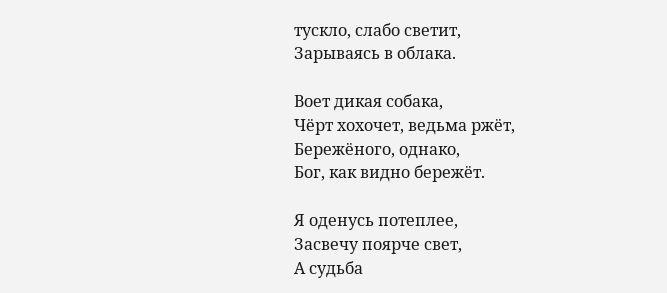тускло, слабо светит,
Зарываясь в облака.

Воет дикая собака,
Чёрт хохочет, ведьма ржёт,
Бережёного, однако,
Бог, как видно бережёт.

Я оденусь потеплее,
Засвечу поярче свет,
А судьба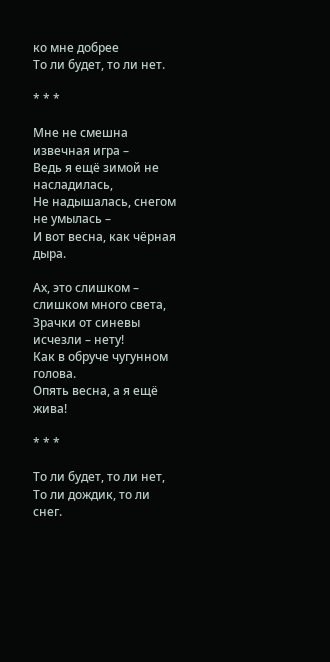ко мне добрее
То ли будет, то ли нет.

* * *

Мне не смешна извечная игра –
Ведь я ещё зимой не насладилась,
Не надышалась, снегом не умылась –
И вот весна, как чёрная дыра.

Ах, это слишком – слишком много света,
Зрачки от синевы исчезли – нету!
Как в обруче чугунном голова.
Опять весна, а я ещё жива!

* * *

То ли будет, то ли нет,
То ли дождик, то ли снег.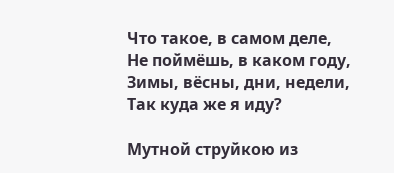Что такое, в самом деле,
Не поймёшь, в каком году,
Зимы, вёсны, дни, недели,
Так куда же я иду?

Мутной струйкою из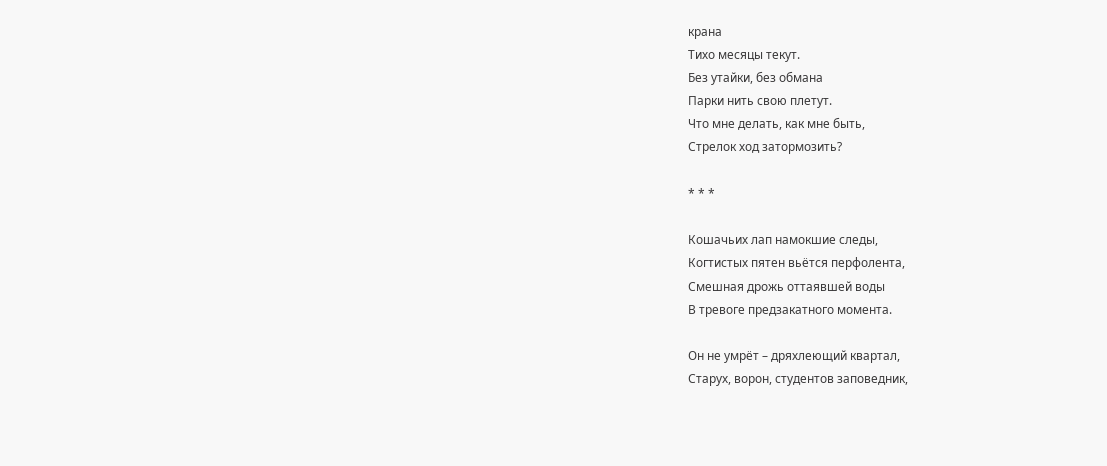крана
Тихо месяцы текут.
Без утайки, без обмана
Парки нить свою плетут.
Что мне делать, как мне быть,
Стрелок ход затормозить?

* * *

Кошачьих лап намокшие следы,
Когтистых пятен вьётся перфолента,
Смешная дрожь оттаявшей воды
В тревоге предзакатного момента.

Он не умрёт – дряхлеющий квартал,
Старух, ворон, студентов заповедник,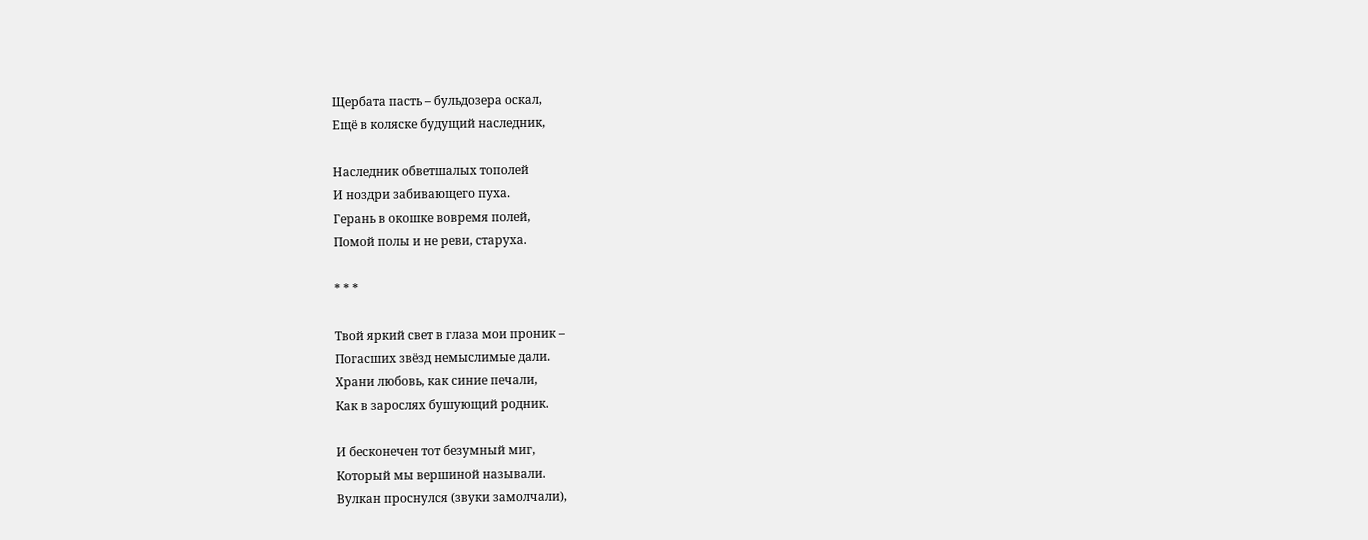Щербата пасть – бульдозера оскал,
Ещё в коляске будущий наследник,

Наследник обветшалых тополей
И ноздри забивающего пуха.
Герань в окошке вовремя полей,
Помой полы и не реви, старуха.

* * *

Твой яркий свет в глаза мои проник –
Погасших звёзд немыслимые дали.
Храни любовь, как синие печали,
Как в зарослях бушующий родник.

И бесконечен тот безумный миг,
Который мы вершиной называли.
Вулкан проснулся (звуки замолчали),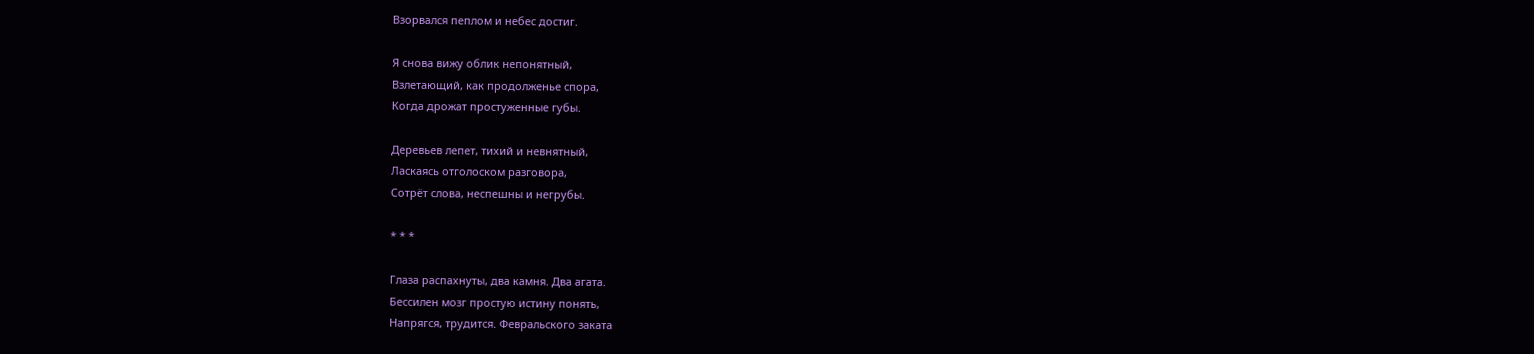Взорвался пеплом и небес достиг.

Я снова вижу облик непонятный,
Взлетающий, как продолженье спора,
Когда дрожат простуженные губы.

Деревьев лепет, тихий и невнятный,
Ласкаясь отголоском разговора,
Сотрёт слова, неспешны и негрубы.

* * *

Глаза распахнуты, два камня. Два агата.
Бессилен мозг простую истину понять,
Напрягся, трудится. Февральского заката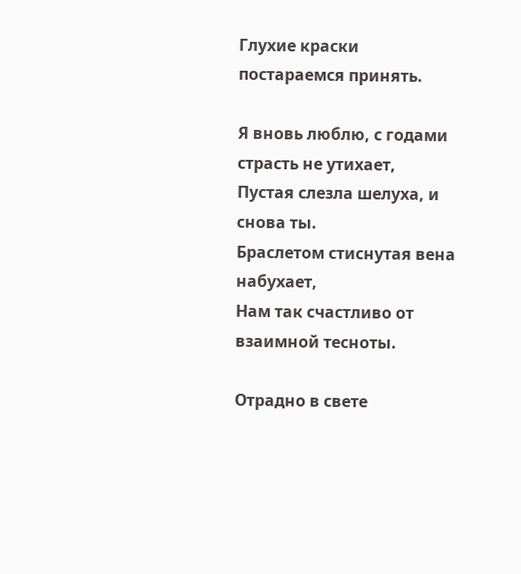Глухие краски постараемся принять.

Я вновь люблю, с годами страсть не утихает,
Пустая слезла шелуха, и снова ты.
Браслетом стиснутая вена набухает,
Нам так счастливо от взаимной теcноты.

Отрадно в свете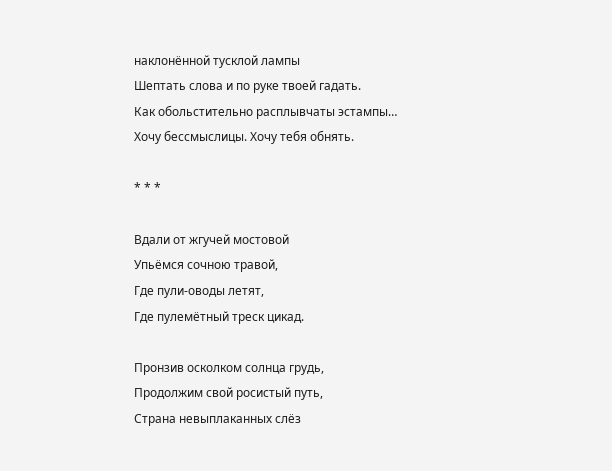наклонённой тусклой лампы
Шептать слова и по руке твоей гадать.
Как обольстительно расплывчаты эстампы…
Хочу бессмыслицы. Хочу тебя обнять.

* * *

Вдали от жгучей мостовой
Упьёмся сочною травой,
Где пули-оводы летят,
Где пулемётный треск цикад.

Пронзив осколком солнца грудь,
Продолжим свой росистый путь,
Страна невыплаканных слёз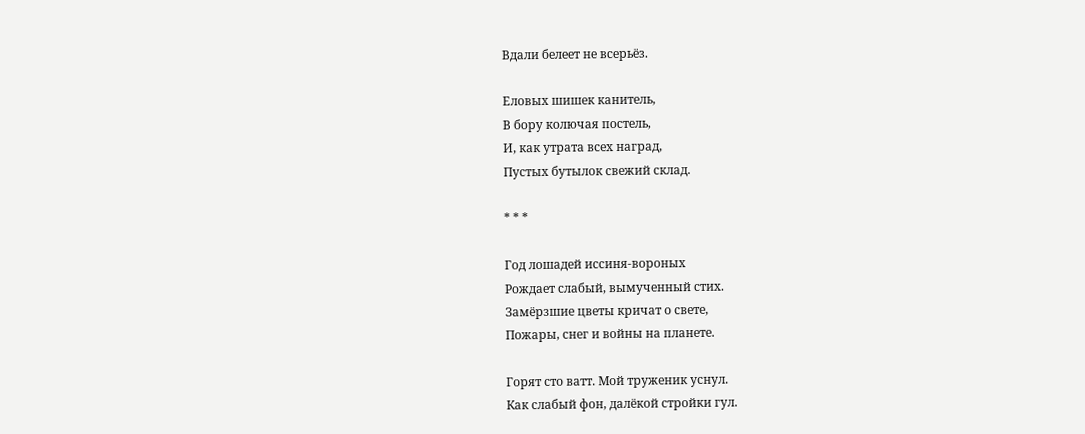Вдали белеет не всерьёз.

Еловых шишек канитель,
В бору колючая постель,
И, как утрата всех наград,
Пустых бутылок свежий склад.

* * *

Год лошадей иссиня-вороных
Рождает слабый, вымученный стих.
Замёрзшие цветы кричат о свете,
Пожары, снег и войны на планете.

Горят сто ватт. Мой труженик уснул.
Как слабый фон, далёкой стройки гул.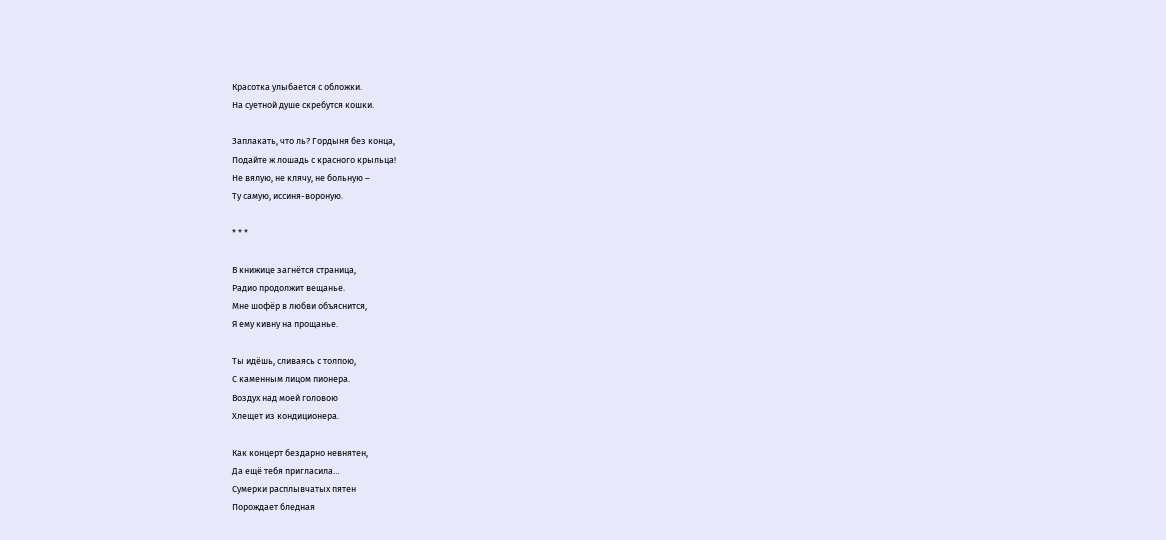Красотка улыбается с обложки.
На суетной душе скребутся кошки.

Заплакать, что ль? Гордыня без конца,
Подайте ж лошадь с красного крыльца!
Не вялую, не клячу, не больную –
Ту самую, иссиня-вороную.

* * *

В книжице загнётся страница,
Радио продолжит вещанье.
Мне шофёр в любви объяснится,
Я ему кивну на прощанье.

Ты идёшь, сливаясь с толпою,
С каменным лицом пионера.
Воздух над моей головою
Хлещет из кондиционера.

Как концерт бездарно невнятен,
Да ещё тебя пригласила…
Сумерки расплывчатых пятен
Порождает бледная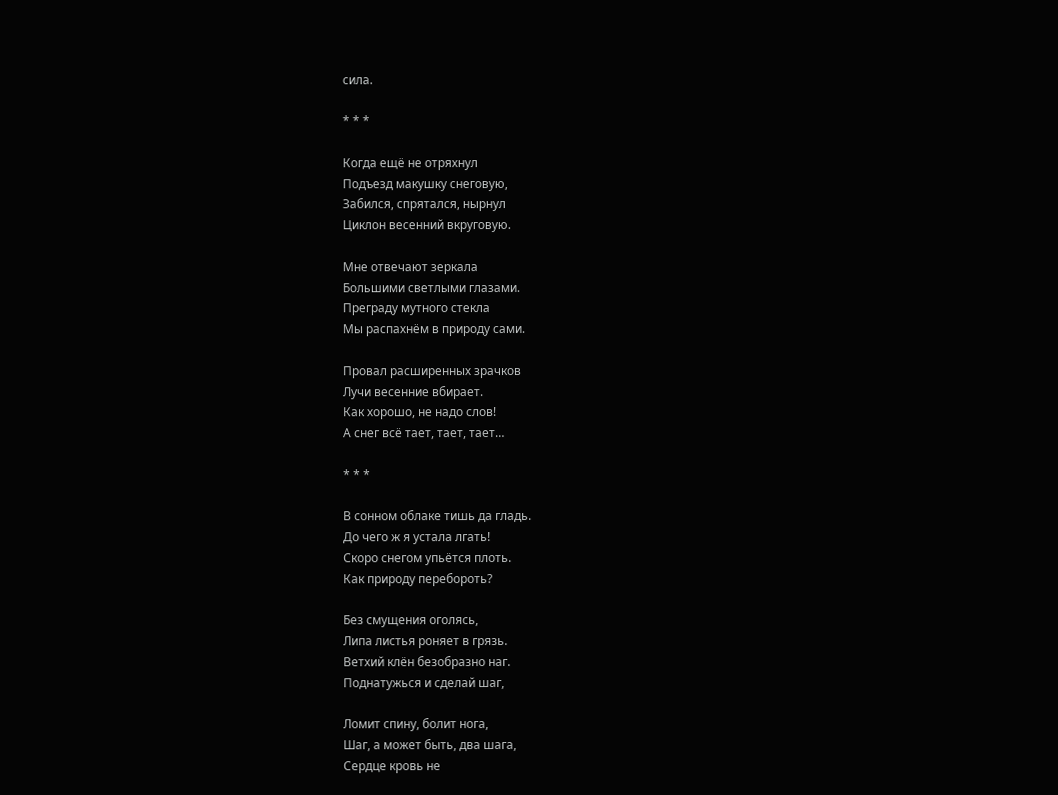сила.

* * *

Когда ещё не отряхнул
Подъезд макушку снеговую,
Забился, спрятался, нырнул
Циклон весенний вкруговую.

Мне отвечают зеркала
Большими светлыми глазами.
Преграду мутного стекла
Мы распахнём в природу сами.

Провал расширенных зрачков
Лучи весенние вбирает.
Как хорошо, не надо слов!
А снег всё тает, тает, тает…

* * *

В сонном облаке тишь да гладь.
До чего ж я устала лгать!
Скоро снегом упьётся плоть.
Как природу перебороть?

Без смущения оголясь,
Липа листья роняет в грязь.
Ветхий клён безобразно наг.
Поднатужься и сделай шаг,

Ломит спину, болит нога,
Шаг, а может быть, два шага,
Сердце кровь не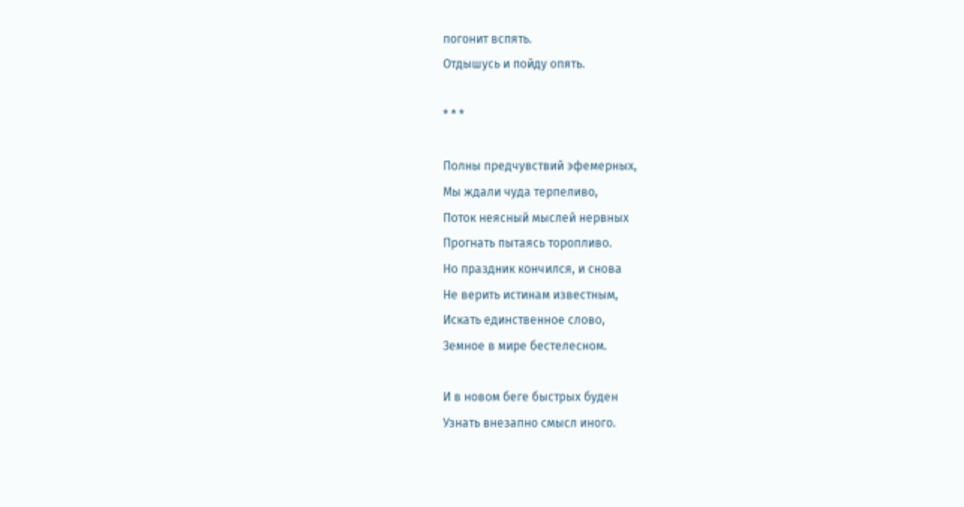погонит вспять.
Отдышусь и пойду опять.

* * *

Полны предчувствий эфемерных,
Мы ждали чуда терпеливо,
Поток неясный мыслей нервных
Прогнать пытаясь торопливо.
Но праздник кончился, и снова
Не верить истинам известным,
Искать единственное слово,
Земное в мире бестелесном.

И в новом беге быстрых буден
Узнать внезапно смысл иного.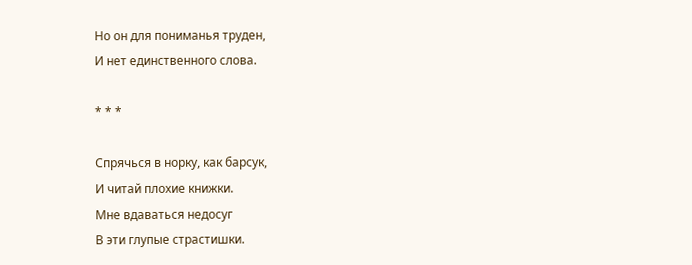Но он для пониманья труден,
И нет единственного слова.

* * *

Спрячься в норку, как барсук,
И читай плохие книжки.
Мне вдаваться недосуг
В эти глупые страстишки.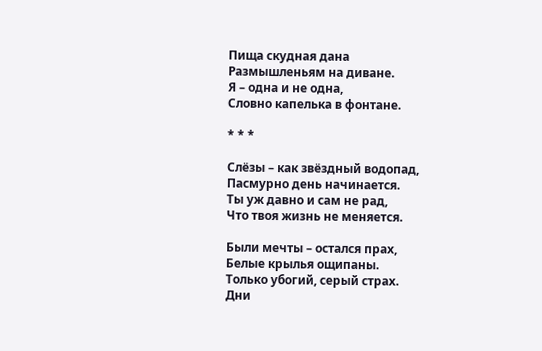Пища скудная дана
Размышленьям на диване.
Я – одна и не одна,
Словно капелька в фонтане.

* * *

Слёзы – как звёздный водопад,
Пасмурно день начинается.
Ты уж давно и сам не рад,
Что твоя жизнь не меняется.

Были мечты – остался прах,
Белые крылья ощипаны.
Только убогий, серый страх.
Дни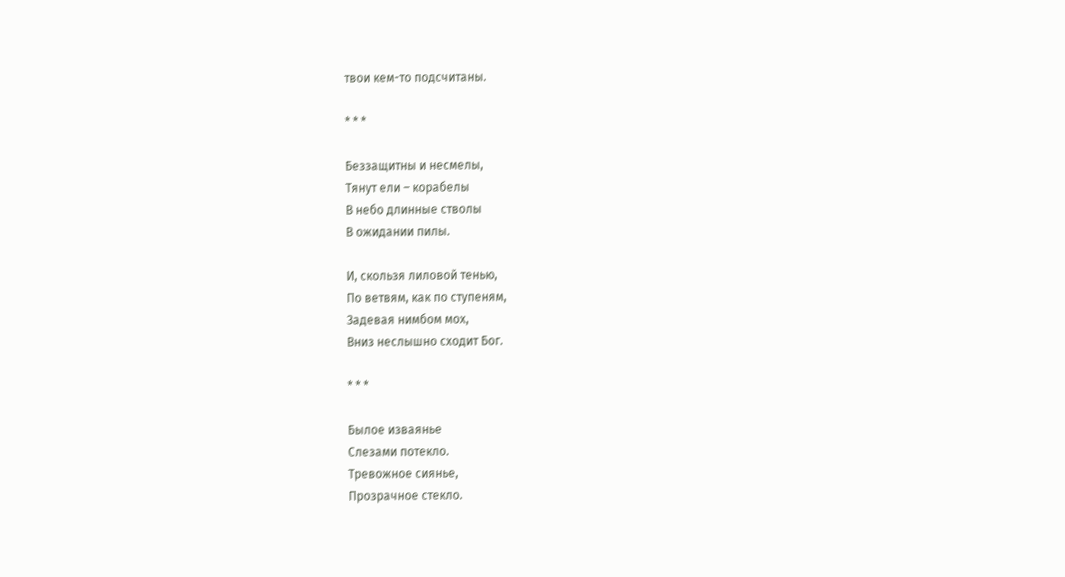твои кем-то подсчитаны.

* * *

Беззащитны и несмелы,
Тянут ели – корабелы
В небо длинные стволы
В ожидании пилы.

И, скользя лиловой тенью,
По ветвям, как по ступеням,
Задевая нимбом мох,
Вниз неслышно сходит Бог.

* * *

Былое изваянье
Слезами потекло.
Тревожное сиянье,
Прозрачное стекло.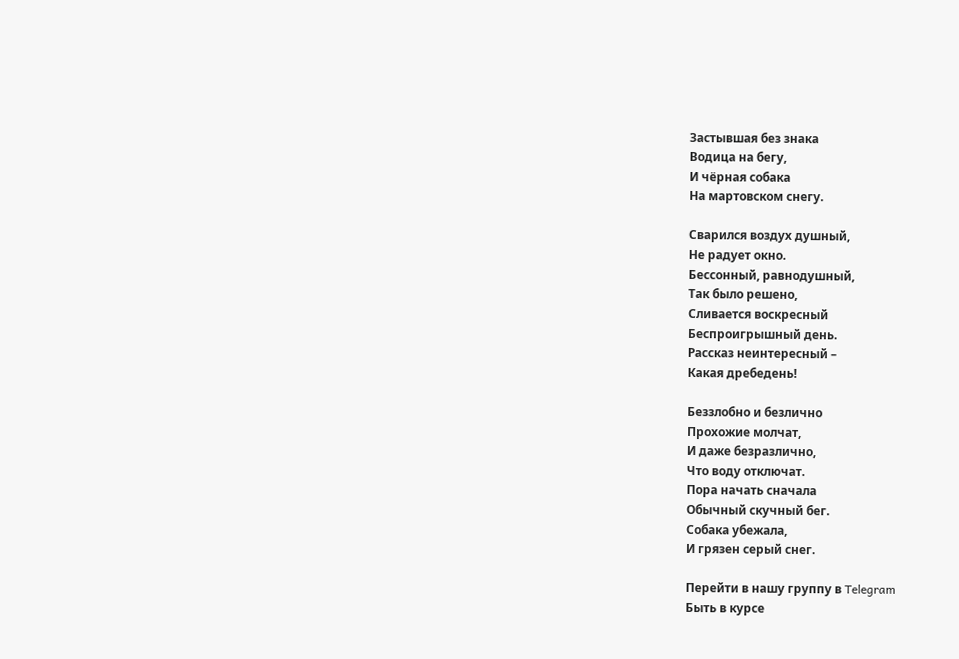Застывшая без знака
Водица на бегу,
И чёрная собака
На мартовском снегу.

Сварился воздух душный,
Не радует окно.
Бессонный, равнодушный,
Так было решено,
Сливается воскресный
Беспроигрышный день.
Рассказ неинтересный –
Какая дребедень!

Беззлобно и безлично
Прохожие молчат,
И даже безразлично,
Что воду отключат.
Пора начать сначала
Обычный скучный бег.
Собака убежала,
И грязен серый снег.

Перейти в нашу группу в Telegram
Быть в курсе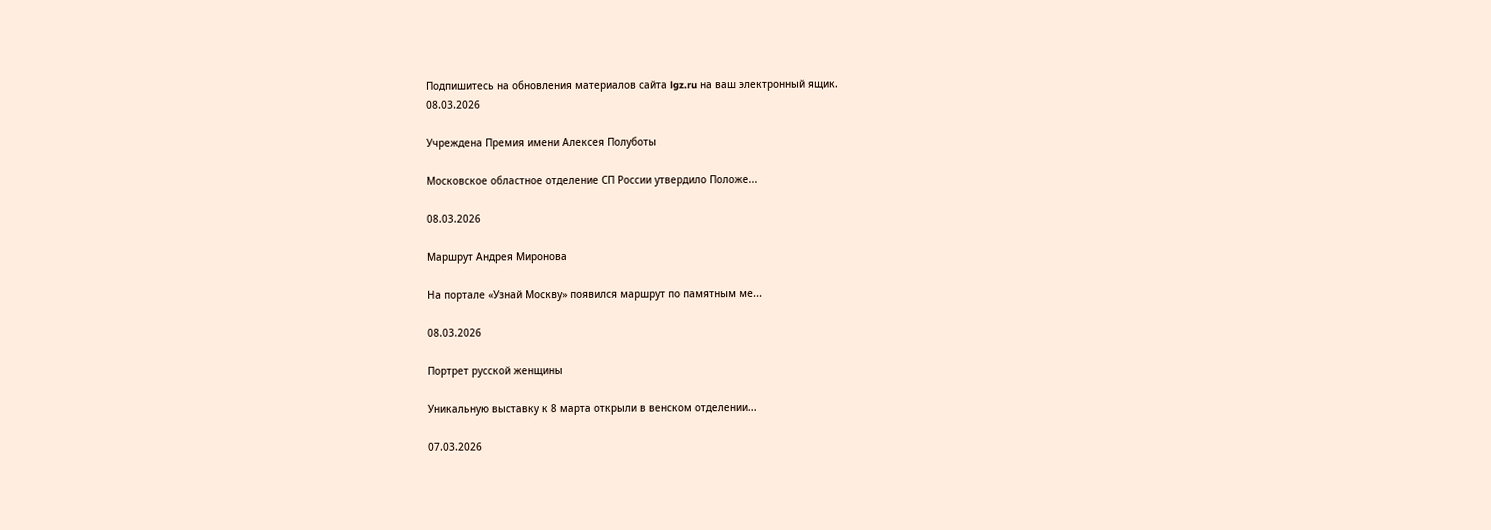Подпишитесь на обновления материалов сайта lgz.ru на ваш электронный ящик.
08.03.2026

Учреждена Премия имени Алексея Полуботы

Московское областное отделение СП России утвердило Положе...

08.03.2026

Маршрут Андрея Миронова

На портале «Узнай Москву» появился маршрут по памятным ме...

08.03.2026

Портрет русской женщины

Уникальную выставку к 8 марта открыли в венском отделении...

07.03.2026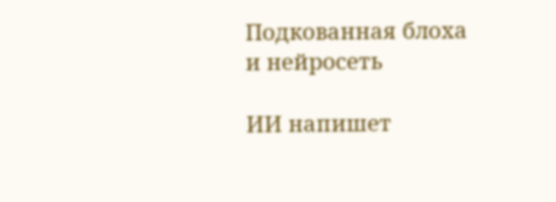Подкованная блоха и нейросеть

ИИ напишет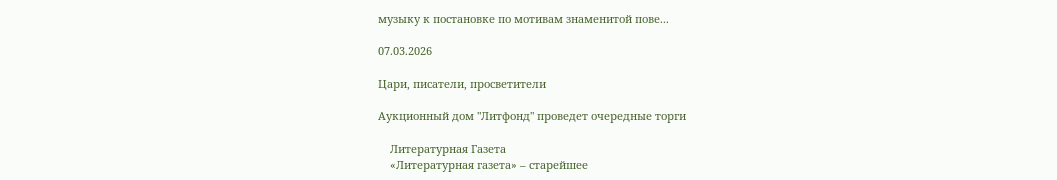музыку к постановке по мотивам знаменитой пове...

07.03.2026

Цари, писатели, просветители

Аукционный дом "Литфонд" проведет очередные торги

    Литературная Газета
    «Литературная газета» – старейшее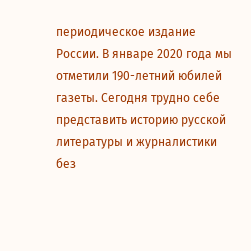периодическое издание России. В январе 2020 года мы отметили 190-летний юбилей газеты. Сегодня трудно себе представить историю русской литературы и журналистики без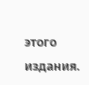этого издания.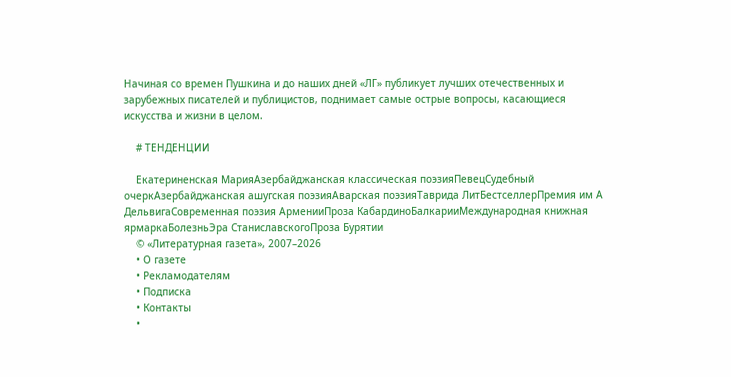Начиная со времен Пушкина и до наших дней «ЛГ» публикует лучших отечественных и зарубежных писателей и публицистов, поднимает самые острые вопросы, касающиеся искусства и жизни в целом.

    # ТЕНДЕНЦИИ

    Екатериненская МарияАзербайджанская классическая поэзияПевецСудебный очеркАзербайджанская ашугская поэзияАварская поэзияТаврида ЛитБестселлерПремия им А ДельвигаСовременная поэзия АрменииПроза КабардиноБалкарииМеждународная книжная ярмаркаБолезньЭра СтаниславскогоПроза Бурятии
    © «Литературная газета», 2007–2026
    • О газете
    • Рекламодателям
    • Подписка
    • Контакты
    •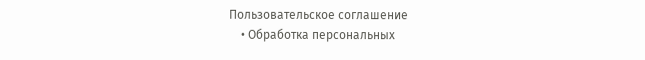Пользовательское соглашение
    • Обработка персональных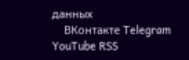данных
    ВКонтакте Telegram YouTube RSS